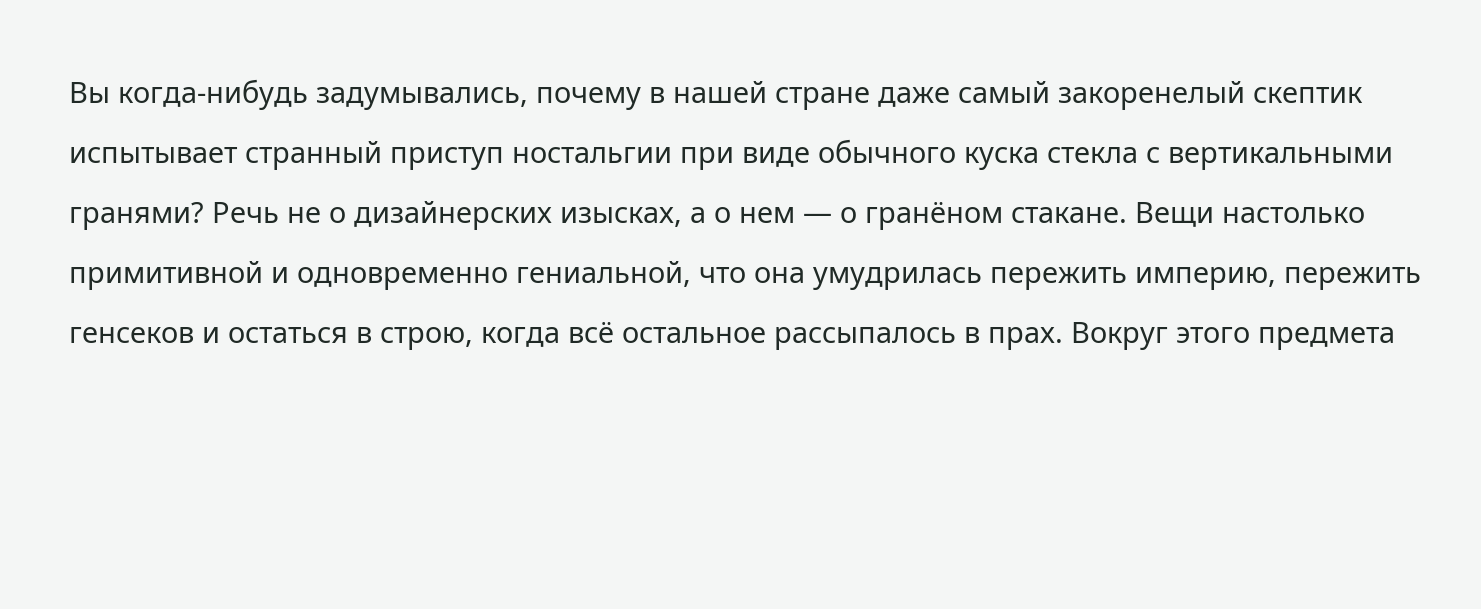Вы когда-нибудь задумывались, почему в нашей стране даже самый закоренелый скептик испытывает странный приступ ностальгии при виде обычного куска стекла с вертикальными гранями? Речь не о дизайнерских изысках, а о нем — о гранёном стакане. Вещи настолько примитивной и одновременно гениальной, что она умудрилась пережить империю, пережить генсеков и остаться в строю, когда всё остальное рассыпалось в прах. Вокруг этого предмета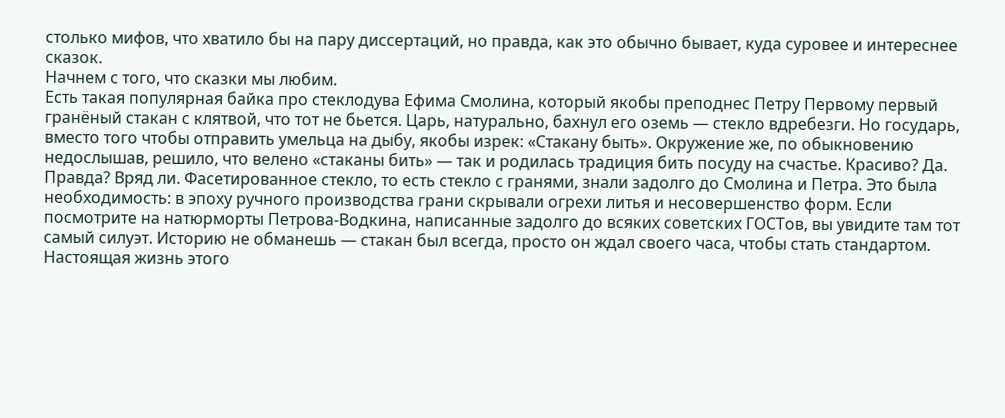столько мифов, что хватило бы на пару диссертаций, но правда, как это обычно бывает, куда суровее и интереснее сказок.
Начнем с того, что сказки мы любим.
Есть такая популярная байка про стеклодува Ефима Смолина, который якобы преподнес Петру Первому первый гранёный стакан с клятвой, что тот не бьется. Царь, натурально, бахнул его оземь — стекло вдребезги. Но государь, вместо того чтобы отправить умельца на дыбу, якобы изрек: «Стакану быть». Окружение же, по обыкновению недослышав, решило, что велено «стаканы бить» — так и родилась традиция бить посуду на счастье. Красиво? Да. Правда? Вряд ли. Фасетированное стекло, то есть стекло с гранями, знали задолго до Смолина и Петра. Это была необходимость: в эпоху ручного производства грани скрывали огрехи литья и несовершенство форм. Если посмотрите на натюрморты Петрова-Водкина, написанные задолго до всяких советских ГОСТов, вы увидите там тот самый силуэт. Историю не обманешь — стакан был всегда, просто он ждал своего часа, чтобы стать стандартом.
Настоящая жизнь этого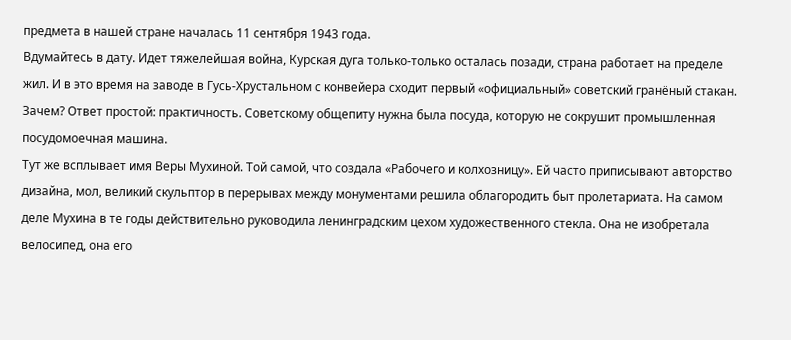предмета в нашей стране началась 11 сентября 1943 года.
Вдумайтесь в дату. Идет тяжелейшая война, Курская дуга только-только осталась позади, страна работает на пределе жил. И в это время на заводе в Гусь-Хрустальном с конвейера сходит первый «официальный» советский гранёный стакан. Зачем? Ответ простой: практичность. Советскому общепиту нужна была посуда, которую не сокрушит промышленная посудомоечная машина.
Тут же всплывает имя Веры Мухиной. Той самой, что создала «Рабочего и колхозницу». Ей часто приписывают авторство дизайна, мол, великий скульптор в перерывах между монументами решила облагородить быт пролетариата. На самом деле Мухина в те годы действительно руководила ленинградским цехом художественного стекла. Она не изобретала велосипед, она его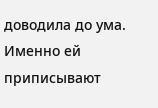доводила до ума. Именно ей приписывают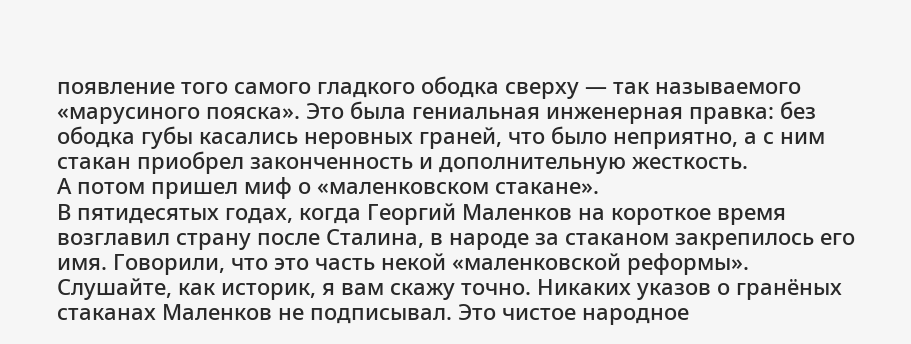появление того самого гладкого ободка сверху — так называемого «марусиного пояска». Это была гениальная инженерная правка: без ободка губы касались неровных граней, что было неприятно, а с ним стакан приобрел законченность и дополнительную жесткость.
А потом пришел миф о «маленковском стакане».
В пятидесятых годах, когда Георгий Маленков на короткое время возглавил страну после Сталина, в народе за стаканом закрепилось его имя. Говорили, что это часть некой «маленковской реформы». Слушайте, как историк, я вам скажу точно. Никаких указов о гранёных стаканах Маленков не подписывал. Это чистое народное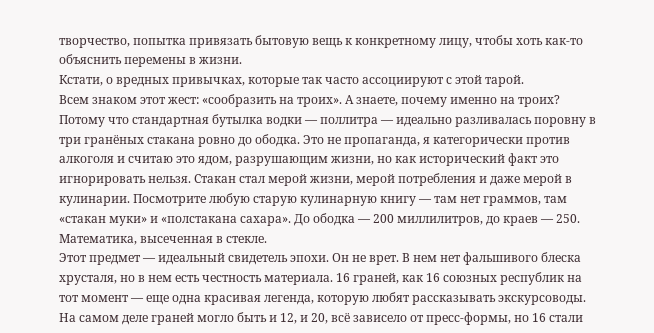творчество, попытка привязать бытовую вещь к конкретному лицу, чтобы хоть как-то объяснить перемены в жизни.
Кстати, о вредных привычках, которые так часто ассоциируют с этой тарой.
Всем знаком этот жест: «сообразить на троих». А знаете, почему именно на троих? Потому что стандартная бутылка водки — поллитра — идеально разливалась поровну в три гранёных стакана ровно до ободка. Это не пропаганда, я категорически против алкоголя и считаю это ядом, разрушающим жизни, но как исторический факт это игнорировать нельзя. Стакан стал мерой жизни, мерой потребления и даже мерой в кулинарии. Посмотрите любую старую кулинарную книгу — там нет граммов, там «стакан муки» и «полстакана сахара». До ободка — 200 миллилитров, до краев — 250. Математика, высеченная в стекле.
Этот предмет — идеальный свидетель эпохи. Он не врет. В нем нет фальшивого блеска хрусталя, но в нем есть честность материала. 16 граней, как 16 союзных республик на тот момент — еще одна красивая легенда, которую любят рассказывать экскурсоводы. На самом деле граней могло быть и 12, и 20, всё зависело от пресс-формы, но 16 стали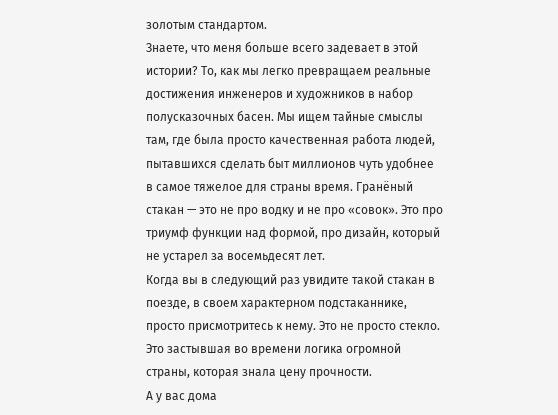золотым стандартом.
Знаете, что меня больше всего задевает в этой истории? То, как мы легко превращаем реальные достижения инженеров и художников в набор полусказочных басен. Мы ищем тайные смыслы там, где была просто качественная работа людей, пытавшихся сделать быт миллионов чуть удобнее в самое тяжелое для страны время. Гранёный стакан — это не про водку и не про «совок». Это про триумф функции над формой, про дизайн, который не устарел за восемьдесят лет.
Когда вы в следующий раз увидите такой стакан в поезде, в своем характерном подстаканнике, просто присмотритесь к нему. Это не просто стекло. Это застывшая во времени логика огромной страны, которая знала цену прочности.
А у вас дома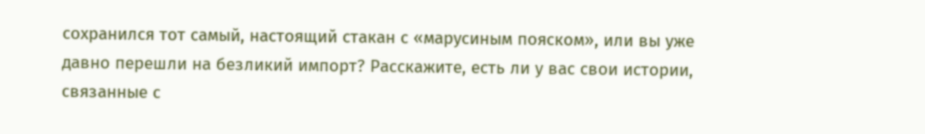сохранился тот самый, настоящий стакан с «марусиным пояском», или вы уже давно перешли на безликий импорт? Расскажите, есть ли у вас свои истории, связанные с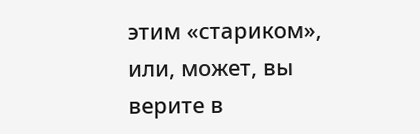этим «стариком», или, может, вы верите в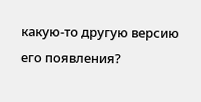какую-то другую версию его появления?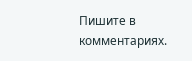Пишите в комментариях.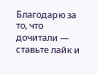Благодарю за то, что дочитали — ставьте лайк и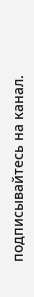подписывайтесь на канал.